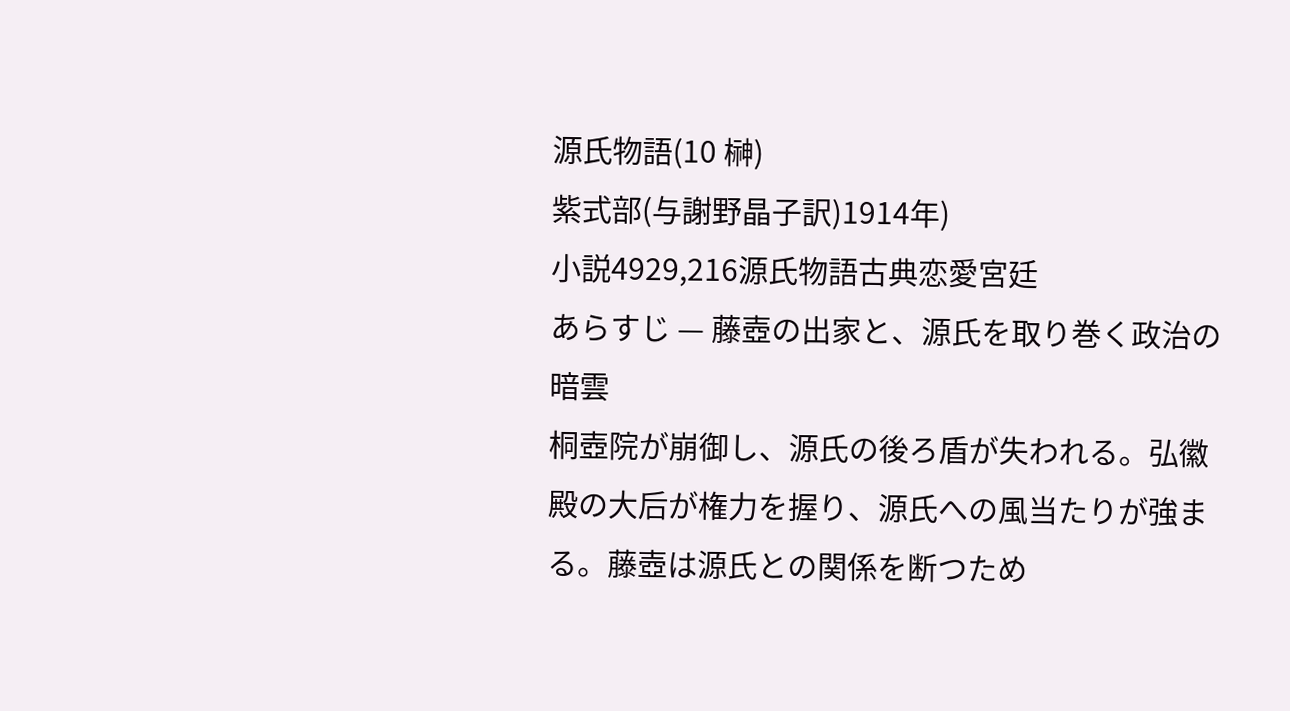源氏物語(10 榊)
紫式部(与謝野晶子訳)1914年)
小説4929,216源氏物語古典恋愛宮廷
あらすじ — 藤壺の出家と、源氏を取り巻く政治の暗雲
桐壺院が崩御し、源氏の後ろ盾が失われる。弘徽殿の大后が権力を握り、源氏への風当たりが強まる。藤壺は源氏との関係を断つため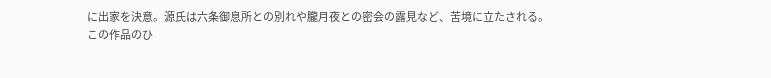に出家を決意。源氏は六条御息所との別れや朧月夜との密会の露見など、苦境に立たされる。
この作品のひ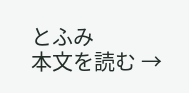とふみ
本文を読む →